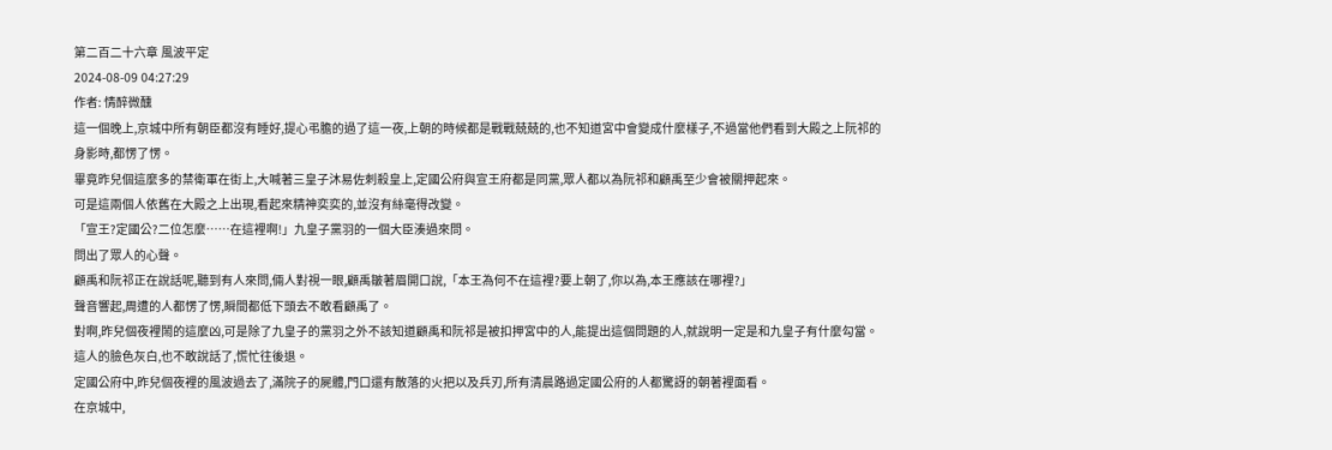第二百二十六章 風波平定
2024-08-09 04:27:29
作者: 情醉微醺
這一個晚上,京城中所有朝臣都沒有睡好,提心弔膽的過了這一夜,上朝的時候都是戰戰兢兢的,也不知道宮中會變成什麼樣子,不過當他們看到大殿之上阮祁的身影時,都愣了愣。
畢竟昨兒個這麼多的禁衛軍在街上,大喊著三皇子沐易佐刺殺皇上,定國公府與宣王府都是同黨,眾人都以為阮祁和顧禹至少會被關押起來。
可是這兩個人依舊在大殿之上出現,看起來精神奕奕的,並沒有絲毫得改變。
「宣王?定國公?二位怎麼……在這裡啊!」九皇子黨羽的一個大臣湊過來問。
問出了眾人的心聲。
顧禹和阮祁正在說話呢,聽到有人來問,倆人對視一眼,顧禹皺著眉開口說,「本王為何不在這裡?要上朝了,你以為,本王應該在哪裡?」
聲音響起,周遭的人都愣了愣,瞬間都低下頭去不敢看顧禹了。
對啊,昨兒個夜裡鬧的這麼凶,可是除了九皇子的黨羽之外不該知道顧禹和阮祁是被扣押宮中的人,能提出這個問題的人,就說明一定是和九皇子有什麼勾當。
這人的臉色灰白,也不敢說話了,慌忙往後退。
定國公府中,昨兒個夜裡的風波過去了,滿院子的屍體,門口還有散落的火把以及兵刃,所有清晨路過定國公府的人都驚訝的朝著裡面看。
在京城中,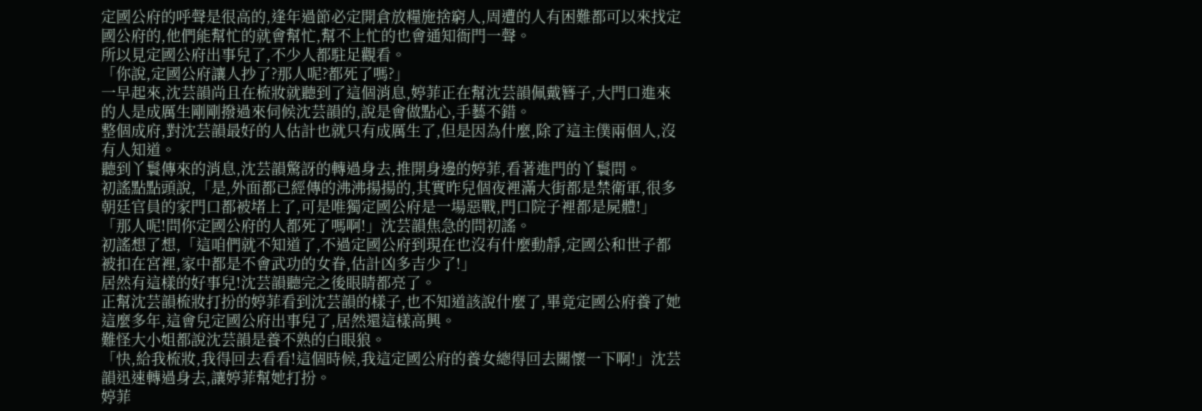定國公府的呼聲是很高的,逢年過節必定開倉放糧施捨窮人,周遭的人有困難都可以來找定國公府的,他們能幫忙的就會幫忙,幫不上忙的也會通知衙門一聲。
所以見定國公府出事兒了,不少人都駐足觀看。
「你說,定國公府讓人抄了?那人呢?都死了嗎?」
一早起來,沈芸韻尚且在梳妝就聽到了這個消息,婷菲正在幫沈芸韻佩戴簪子,大門口進來的人是成厲生剛剛撥過來伺候沈芸韻的,說是會做點心,手藝不錯。
整個成府,對沈芸韻最好的人估計也就只有成厲生了,但是因為什麼,除了這主僕兩個人,沒有人知道。
聽到丫鬟傳來的消息,沈芸韻驚訝的轉過身去,推開身邊的婷菲,看著進門的丫鬟問。
初謠點點頭說,「是,外面都已經傳的沸沸揚揚的,其實昨兒個夜裡滿大街都是禁衛軍,很多朝廷官員的家門口都被堵上了,可是唯獨定國公府是一場惡戰,門口院子裡都是屍體!」
「那人呢!問你定國公府的人都死了嗎啊!」沈芸韻焦急的問初謠。
初謠想了想,「這咱們就不知道了,不過定國公府到現在也沒有什麼動靜,定國公和世子都被扣在宮裡,家中都是不會武功的女眷,估計凶多吉少了!」
居然有這樣的好事兒!沈芸韻聽完之後眼睛都亮了。
正幫沈芸韻梳妝打扮的婷菲看到沈芸韻的樣子,也不知道該說什麼了,畢竟定國公府養了她這麼多年,這會兒定國公府出事兒了,居然還這樣高興。
難怪大小姐都說沈芸韻是養不熟的白眼狼。
「快,給我梳妝,我得回去看看!這個時候,我這定國公府的養女總得回去關懷一下啊!」沈芸韻迅速轉過身去,讓婷菲幫她打扮。
婷菲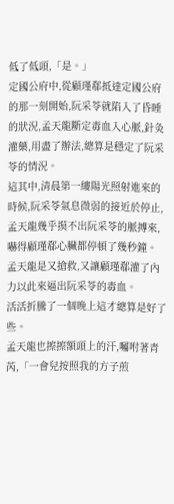低了低頭,「是。」
定國公府中,從顧瑾郗抵達定國公府的那一刻開始,阮采苓就陷入了昏睡的狀況,孟天龍斷定毒血入心脈,針灸灌藥,用盡了辦法,總算是穩定了阮采苓的情況。
這其中,清晨第一縷陽光照射進來的時候,阮采苓氣息微弱的接近於停止,孟天龍幾乎摸不出阮采苓的脈搏來,嚇得顧瑾郗心臟都停頓了幾秒鐘。
孟天龍是又搶救,又讓顧瑾郗灌了內力以此來逼出阮采苓的毒血。
活活折騰了一個晚上這才總算是好了些。
孟天龍也擦擦額頭上的汗,囑咐著青芮,「一會兒按照我的方子煎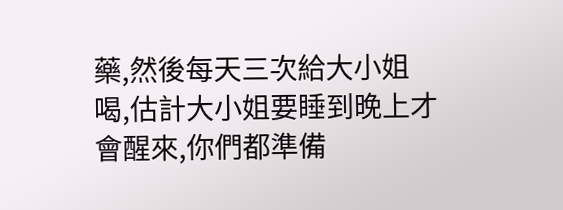藥,然後每天三次給大小姐喝,估計大小姐要睡到晚上才會醒來,你們都準備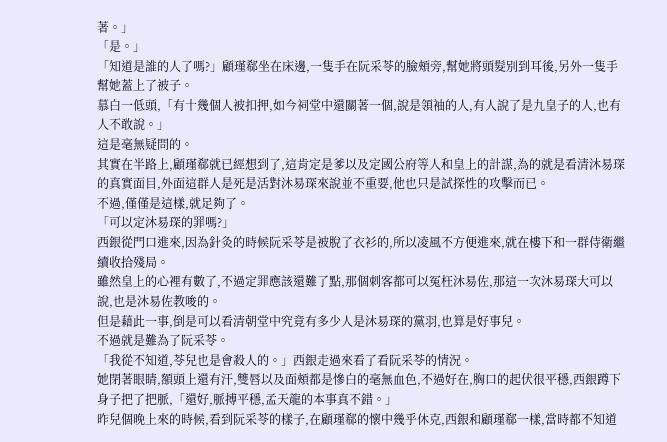著。」
「是。」
「知道是誰的人了嗎?」顧瑾郗坐在床邊,一隻手在阮采苓的臉頰旁,幫她將頭髮別到耳後,另外一隻手幫她蓋上了被子。
慕白一低頭,「有十幾個人被扣押,如今祠堂中還關著一個,說是領袖的人,有人說了是九皇子的人,也有人不敢說。」
這是毫無疑問的。
其實在半路上,顧瑾郗就已經想到了,這肯定是爹以及定國公府等人和皇上的計謀,為的就是看清沐易琛的真實面目,外面這群人是死是活對沐易琛來說並不重要,他也只是試探性的攻擊而已。
不過,僅僅是這樣,就足夠了。
「可以定沐易琛的罪嗎?」
西銀從門口進來,因為針灸的時候阮采苓是被脫了衣衫的,所以凌風不方便進來,就在樓下和一群侍衛繼續收拾殘局。
雖然皇上的心裡有數了,不過定罪應該還難了點,那個刺客都可以冤枉沐易佐,那這一次沐易琛大可以說,也是沐易佐教唆的。
但是藉此一事,倒是可以看清朝堂中究竟有多少人是沐易琛的黨羽,也算是好事兒。
不過就是難為了阮采苓。
「我從不知道,苓兒也是會殺人的。」西銀走過來看了看阮采苓的情況。
她閉著眼睛,額頭上還有汗,雙唇以及面頰都是慘白的毫無血色,不過好在,胸口的起伏很平穩,西銀蹲下身子把了把脈,「還好,脈搏平穩,孟天龍的本事真不錯。」
昨兒個晚上來的時候,看到阮采苓的樣子,在顧瑾郗的懷中幾乎休克,西銀和顧瑾郗一樣,當時都不知道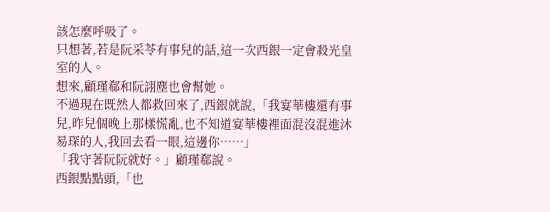該怎麼呼吸了。
只想著,若是阮采苓有事兒的話,這一次西銀一定會殺光皇室的人。
想來,顧瑾郗和阮詡塵也會幫她。
不過現在既然人都救回來了,西銀就說,「我宴華樓還有事兒,昨兒個晚上那樣慌亂,也不知道宴華樓裡面混沒混進沐易琛的人,我回去看一眼,這邊你……」
「我守著阮阮就好。」顧瑾郗說。
西銀點點頭,「也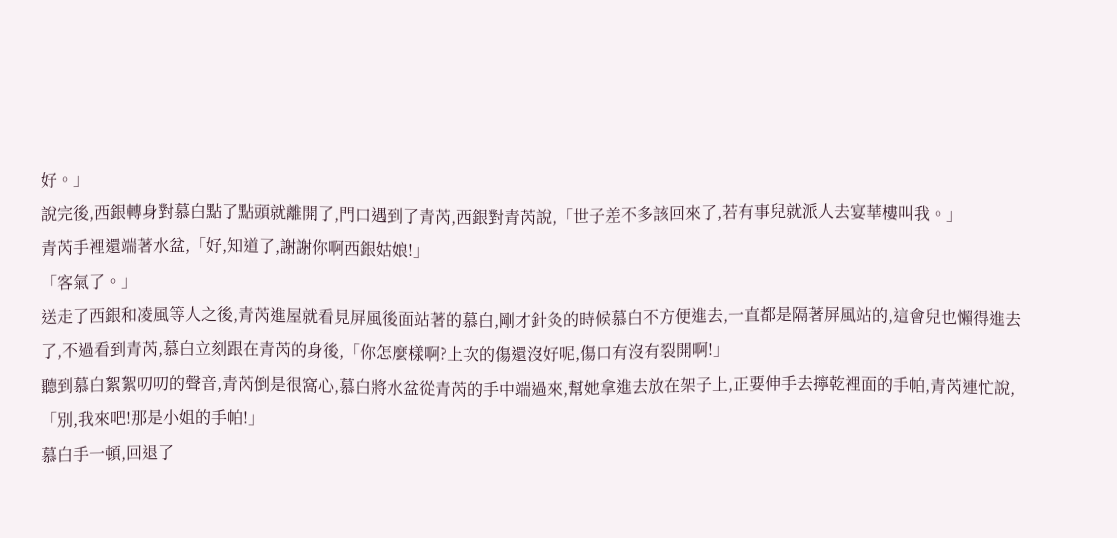好。」
說完後,西銀轉身對慕白點了點頭就離開了,門口遇到了青芮,西銀對青芮說,「世子差不多該回來了,若有事兒就派人去宴華樓叫我。」
青芮手裡還端著水盆,「好,知道了,謝謝你啊西銀姑娘!」
「客氣了。」
送走了西銀和凌風等人之後,青芮進屋就看見屏風後面站著的慕白,剛才針灸的時候慕白不方便進去,一直都是隔著屏風站的,這會兒也懶得進去了,不過看到青芮,慕白立刻跟在青芮的身後,「你怎麼樣啊?上次的傷還沒好呢,傷口有沒有裂開啊!」
聽到慕白絮絮叨叨的聲音,青芮倒是很窩心,慕白將水盆從青芮的手中端過來,幫她拿進去放在架子上,正要伸手去擰乾裡面的手帕,青芮連忙說,「別,我來吧!那是小姐的手帕!」
慕白手一頓,回退了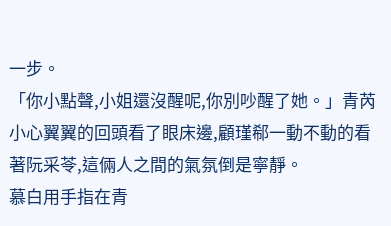一步。
「你小點聲,小姐還沒醒呢,你別吵醒了她。」青芮小心翼翼的回頭看了眼床邊,顧瑾郗一動不動的看著阮采苓,這倆人之間的氣氛倒是寧靜。
慕白用手指在青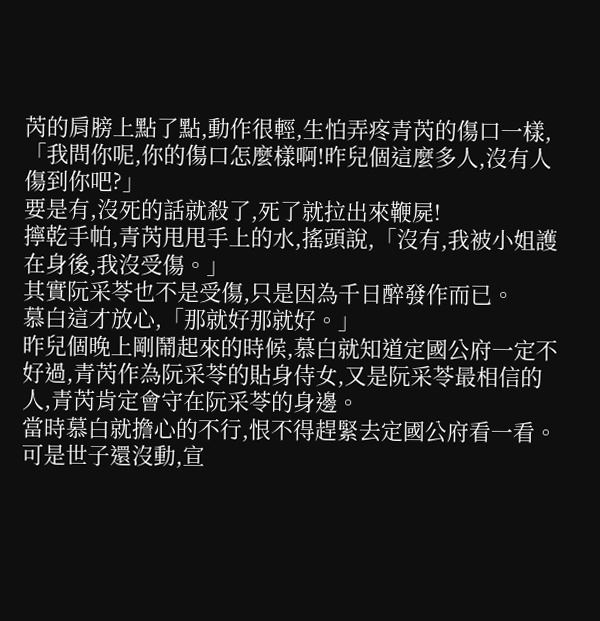芮的肩膀上點了點,動作很輕,生怕弄疼青芮的傷口一樣,「我問你呢,你的傷口怎麼樣啊!昨兒個這麼多人,沒有人傷到你吧?」
要是有,沒死的話就殺了,死了就拉出來鞭屍!
擰乾手帕,青芮甩甩手上的水,搖頭說,「沒有,我被小姐護在身後,我沒受傷。」
其實阮采苓也不是受傷,只是因為千日醉發作而已。
慕白這才放心,「那就好那就好。」
昨兒個晚上剛鬧起來的時候,慕白就知道定國公府一定不好過,青芮作為阮采苓的貼身侍女,又是阮采苓最相信的人,青芮肯定會守在阮采苓的身邊。
當時慕白就擔心的不行,恨不得趕緊去定國公府看一看。
可是世子還沒動,宣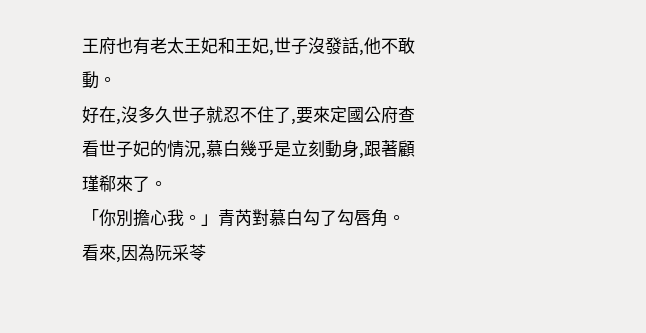王府也有老太王妃和王妃,世子沒發話,他不敢動。
好在,沒多久世子就忍不住了,要來定國公府查看世子妃的情況,慕白幾乎是立刻動身,跟著顧瑾郗來了。
「你別擔心我。」青芮對慕白勾了勾唇角。
看來,因為阮采苓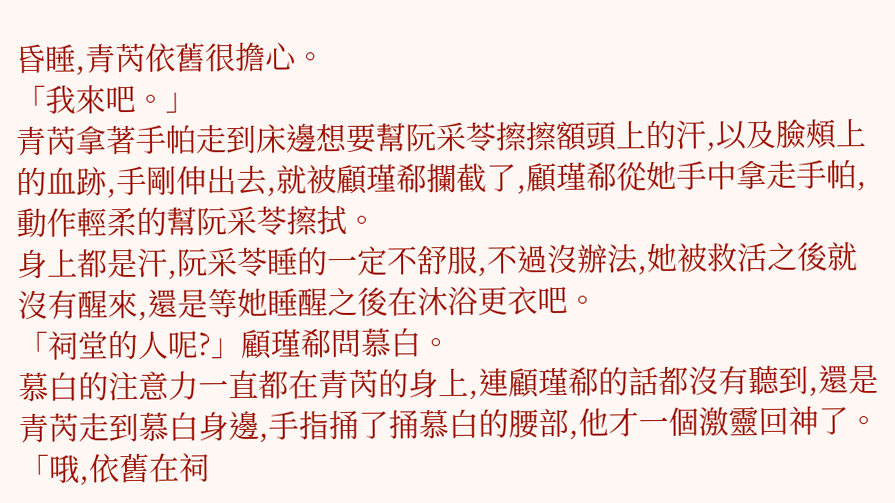昏睡,青芮依舊很擔心。
「我來吧。」
青芮拿著手帕走到床邊想要幫阮采苓擦擦額頭上的汗,以及臉頰上的血跡,手剛伸出去,就被顧瑾郗攔截了,顧瑾郗從她手中拿走手帕,動作輕柔的幫阮采苓擦拭。
身上都是汗,阮采苓睡的一定不舒服,不過沒辦法,她被救活之後就沒有醒來,還是等她睡醒之後在沐浴更衣吧。
「祠堂的人呢?」顧瑾郗問慕白。
慕白的注意力一直都在青芮的身上,連顧瑾郗的話都沒有聽到,還是青芮走到慕白身邊,手指捅了捅慕白的腰部,他才一個激靈回神了。
「哦,依舊在祠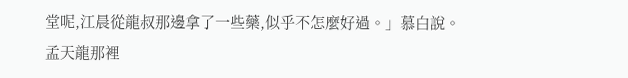堂呢,江晨從龍叔那邊拿了一些藥,似乎不怎麼好過。」慕白說。
孟天龍那裡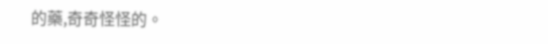的藥,奇奇怪怪的。